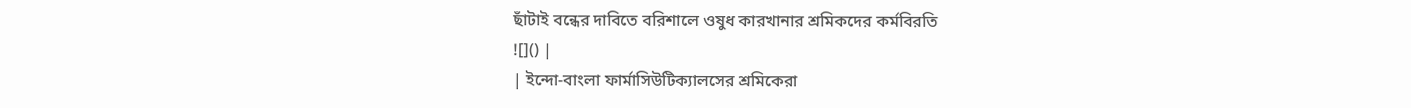ছাঁটাই বন্ধের দাবিতে বরিশালে ওষুধ কারখানার শ্রমিকদের কর্মবিরতি
![]() |
| ইন্দো-বাংলা ফার্মাসিউটিক্যালসের শ্রমিকেরা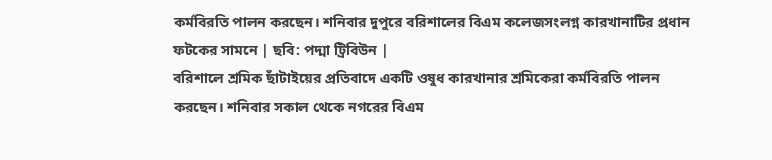কর্মবিরতি পালন করছেন। শনিবার দুপুরে বরিশালের বিএম কলেজসংলগ্ন কারখানাটির প্রধান ফটকের সামনে | ছবি: পদ্মা ট্রিবিউন |
বরিশালে শ্রমিক ছাঁটাইয়ের প্রতিবাদে একটি ওষুধ কারখানার শ্রমিকেরা কর্মবিরতি পালন করছেন। শনিবার সকাল থেকে নগরের বিএম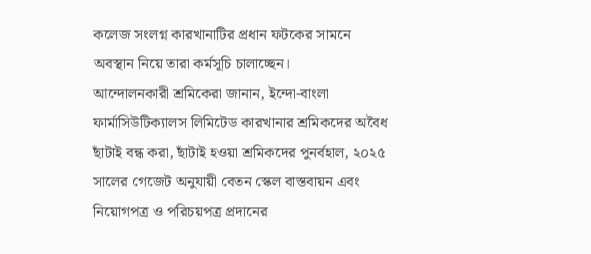কলেজ সংলগ্ন কারখানাটির প্রধান ফটকের সামনে অবস্থান নিয়ে তারা কর্মসূচি চালাচ্ছেন।
আন্দোলনকারী শ্রমিকেরা জানান, ইন্দো-বাংলা ফার্মাসিউটিক্যালস লিমিটেড কারখানার শ্রমিকদের অবৈধ ছাঁটাই বন্ধ করা, ছাঁটাই হওয়া শ্রমিকদের পুনর্বহাল, ২০২৫ সালের গেজেট অনুযায়ী বেতন স্কেল বাস্তবায়ন এবং নিয়োগপত্র ও পরিচয়পত্র প্রদানের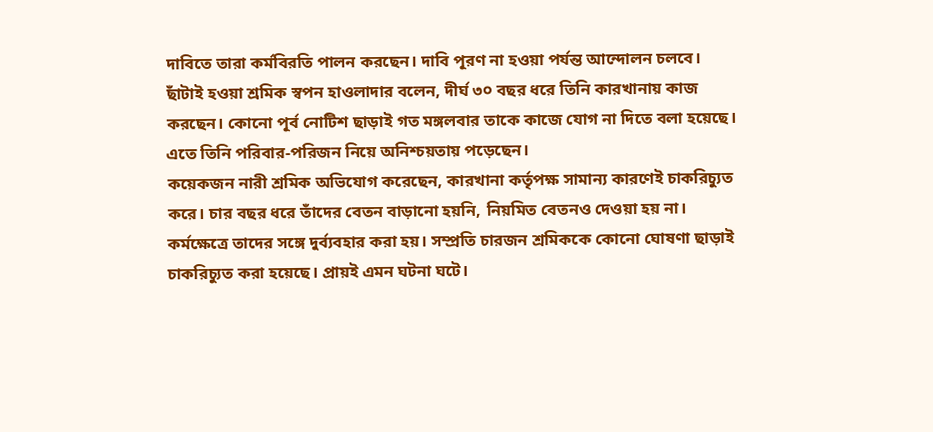দাবিতে তারা কর্মবিরতি পালন করছেন। দাবি পূরণ না হওয়া পর্যন্ত আন্দোলন চলবে।
ছাঁটাই হওয়া শ্রমিক স্বপন হাওলাদার বলেন, দীর্ঘ ৩০ বছর ধরে তিনি কারখানায় কাজ করছেন। কোনো পূর্ব নোটিশ ছাড়াই গত মঙ্গলবার তাকে কাজে যোগ না দিতে বলা হয়েছে। এতে তিনি পরিবার-পরিজন নিয়ে অনিশ্চয়তায় পড়েছেন।
কয়েকজন নারী শ্রমিক অভিযোগ করেছেন, কারখানা কর্তৃপক্ষ সামান্য কারণেই চাকরিচ্যুত করে। চার বছর ধরে তাঁদের বেতন বাড়ানো হয়নি, নিয়মিত বেতনও দেওয়া হয় না। কর্মক্ষেত্রে তাদের সঙ্গে দুর্ব্যবহার করা হয়। সম্প্রতি চারজন শ্রমিককে কোনো ঘোষণা ছাড়াই চাকরিচ্যুত করা হয়েছে। প্রায়ই এমন ঘটনা ঘটে।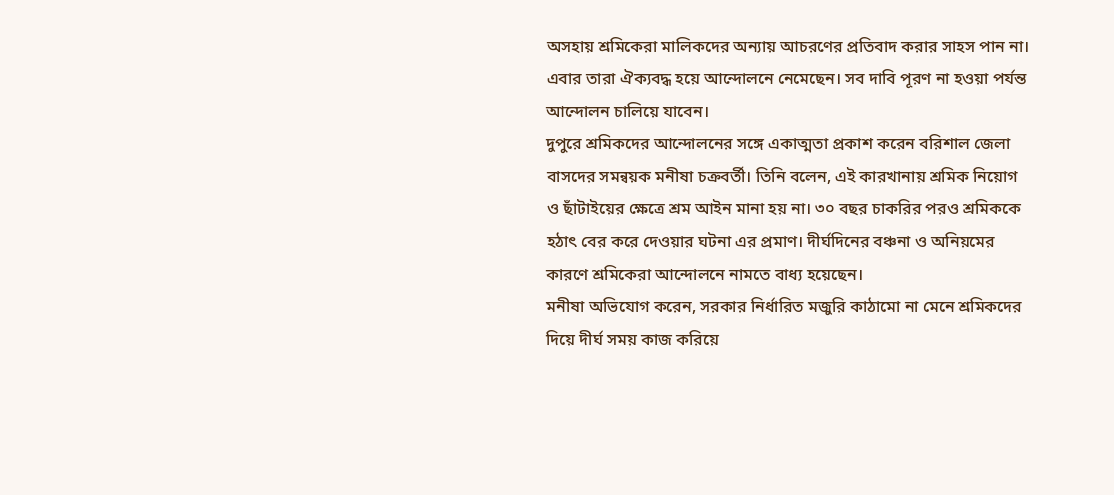অসহায় শ্রমিকেরা মালিকদের অন্যায় আচরণের প্রতিবাদ করার সাহস পান না। এবার তারা ঐক্যবদ্ধ হয়ে আন্দোলনে নেমেছেন। সব দাবি পূরণ না হওয়া পর্যন্ত আন্দোলন চালিয়ে যাবেন।
দুপুরে শ্রমিকদের আন্দোলনের সঙ্গে একাত্মতা প্রকাশ করেন বরিশাল জেলা বাসদের সমন্বয়ক মনীষা চক্রবর্তী। তিনি বলেন, এই কারখানায় শ্রমিক নিয়োগ ও ছাঁটাইয়ের ক্ষেত্রে শ্রম আইন মানা হয় না। ৩০ বছর চাকরির পরও শ্রমিককে হঠাৎ বের করে দেওয়ার ঘটনা এর প্রমাণ। দীর্ঘদিনের বঞ্চনা ও অনিয়মের কারণে শ্রমিকেরা আন্দোলনে নামতে বাধ্য হয়েছেন।
মনীষা অভিযোগ করেন, সরকার নির্ধারিত মজুরি কাঠামো না মেনে শ্রমিকদের দিয়ে দীর্ঘ সময় কাজ করিয়ে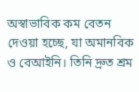অস্বাভাবিক কম বেতন দেওয়া হচ্ছে, যা অমানবিক ও বেআইনি। তিনি দ্রুত শ্রম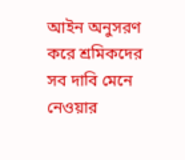আইন অনুসরণ করে শ্রমিকদের সব দাবি মেনে নেওয়ার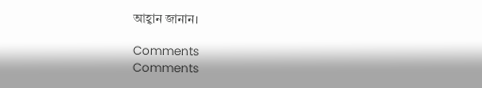আহ্বান জানান।

Comments
Comments